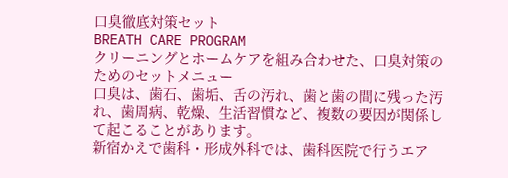口臭徹底対策セット
BREATH CARE PROGRAM
クリーニングとホームケアを組み合わせた、口臭対策のためのセットメニュー
口臭は、歯石、歯垢、舌の汚れ、歯と歯の間に残った汚れ、歯周病、乾燥、生活習慣など、複数の要因が関係して起こることがあります。
新宿かえで歯科・形成外科では、歯科医院で行うエア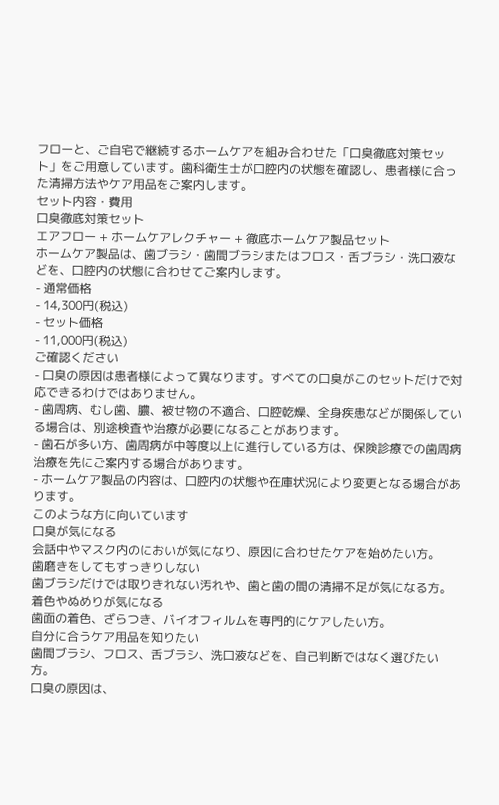フローと、ご自宅で継続するホームケアを組み合わせた「口臭徹底対策セット」をご用意しています。歯科衛生士が口腔内の状態を確認し、患者様に合った清掃方法やケア用品をご案内します。
セット内容・費用
口臭徹底対策セット
エアフロー + ホームケアレクチャー + 徹底ホームケア製品セット
ホームケア製品は、歯ブラシ・歯間ブラシまたはフロス・舌ブラシ・洗口液などを、口腔内の状態に合わせてご案内します。
- 通常価格
- 14,300円(税込)
- セット価格
- 11,000円(税込)
ご確認ください
- 口臭の原因は患者様によって異なります。すべての口臭がこのセットだけで対応できるわけではありません。
- 歯周病、むし歯、膿、被せ物の不適合、口腔乾燥、全身疾患などが関係している場合は、別途検査や治療が必要になることがあります。
- 歯石が多い方、歯周病が中等度以上に進行している方は、保険診療での歯周病治療を先にご案内する場合があります。
- ホームケア製品の内容は、口腔内の状態や在庫状況により変更となる場合があります。
このような方に向いています
口臭が気になる
会話中やマスク内のにおいが気になり、原因に合わせたケアを始めたい方。
歯磨きをしてもすっきりしない
歯ブラシだけでは取りきれない汚れや、歯と歯の間の清掃不足が気になる方。
着色やぬめりが気になる
歯面の着色、ざらつき、バイオフィルムを専門的にケアしたい方。
自分に合うケア用品を知りたい
歯間ブラシ、フロス、舌ブラシ、洗口液などを、自己判断ではなく選びたい方。
口臭の原因は、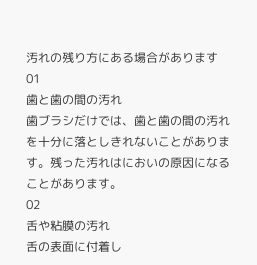汚れの残り方にある場合があります
01
歯と歯の間の汚れ
歯ブラシだけでは、歯と歯の間の汚れを十分に落としきれないことがあります。残った汚れはにおいの原因になることがあります。
02
舌や粘膜の汚れ
舌の表面に付着し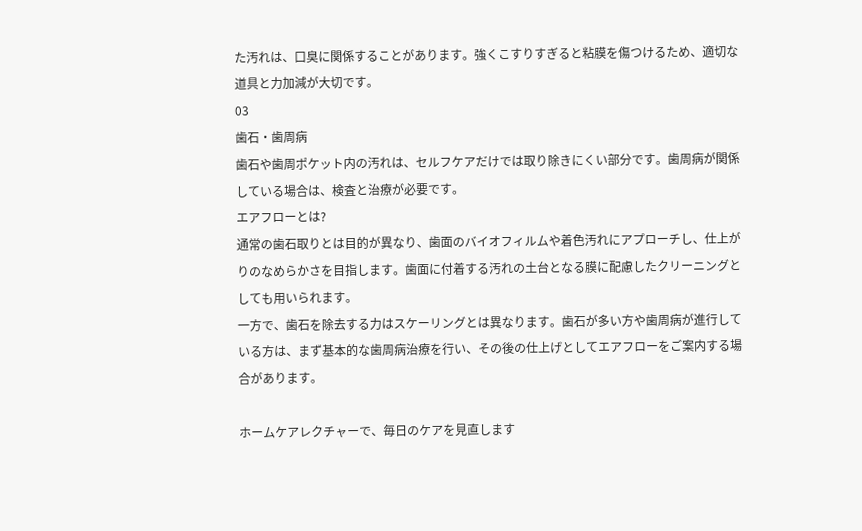た汚れは、口臭に関係することがあります。強くこすりすぎると粘膜を傷つけるため、適切な道具と力加減が大切です。
03
歯石・歯周病
歯石や歯周ポケット内の汚れは、セルフケアだけでは取り除きにくい部分です。歯周病が関係している場合は、検査と治療が必要です。
エアフローとは?
通常の歯石取りとは目的が異なり、歯面のバイオフィルムや着色汚れにアプローチし、仕上がりのなめらかさを目指します。歯面に付着する汚れの土台となる膜に配慮したクリーニングとしても用いられます。
一方で、歯石を除去する力はスケーリングとは異なります。歯石が多い方や歯周病が進行している方は、まず基本的な歯周病治療を行い、その後の仕上げとしてエアフローをご案内する場合があります。

ホームケアレクチャーで、毎日のケアを見直します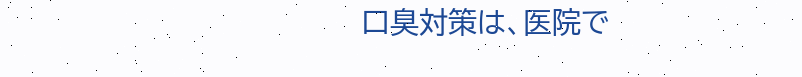口臭対策は、医院で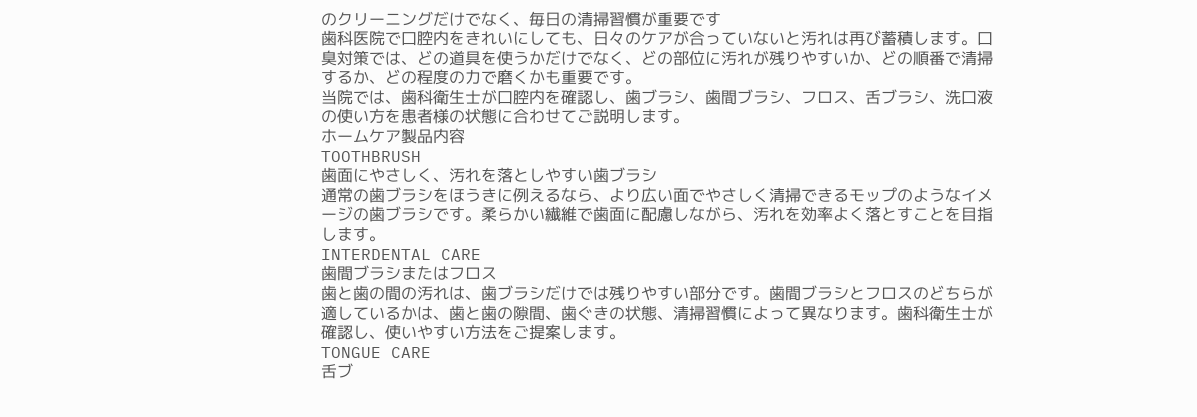のクリーニングだけでなく、毎日の清掃習慣が重要です
歯科医院で口腔内をきれいにしても、日々のケアが合っていないと汚れは再び蓄積します。口臭対策では、どの道具を使うかだけでなく、どの部位に汚れが残りやすいか、どの順番で清掃するか、どの程度の力で磨くかも重要です。
当院では、歯科衛生士が口腔内を確認し、歯ブラシ、歯間ブラシ、フロス、舌ブラシ、洗口液の使い方を患者様の状態に合わせてご説明します。
ホームケア製品内容
TOOTHBRUSH
歯面にやさしく、汚れを落としやすい歯ブラシ
通常の歯ブラシをほうきに例えるなら、より広い面でやさしく清掃できるモップのようなイメージの歯ブラシです。柔らかい繊維で歯面に配慮しながら、汚れを効率よく落とすことを目指します。
INTERDENTAL CARE
歯間ブラシまたはフロス
歯と歯の間の汚れは、歯ブラシだけでは残りやすい部分です。歯間ブラシとフロスのどちらが適しているかは、歯と歯の隙間、歯ぐきの状態、清掃習慣によって異なります。歯科衛生士が確認し、使いやすい方法をご提案します。
TONGUE CARE
舌ブ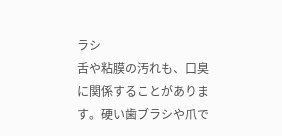ラシ
舌や粘膜の汚れも、口臭に関係することがあります。硬い歯ブラシや爪で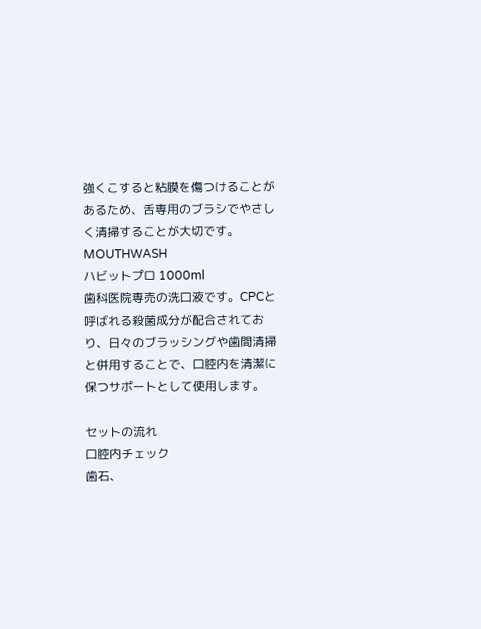強くこすると粘膜を傷つけることがあるため、舌専用のブラシでやさしく清掃することが大切です。
MOUTHWASH
ハビットプロ 1000ml
歯科医院専売の洗口液です。CPCと呼ばれる殺菌成分が配合されており、日々のブラッシングや歯間清掃と併用することで、口腔内を清潔に保つサポートとして使用します。

セットの流れ
口腔内チェック
歯石、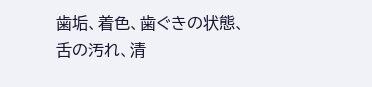歯垢、着色、歯ぐきの状態、舌の汚れ、清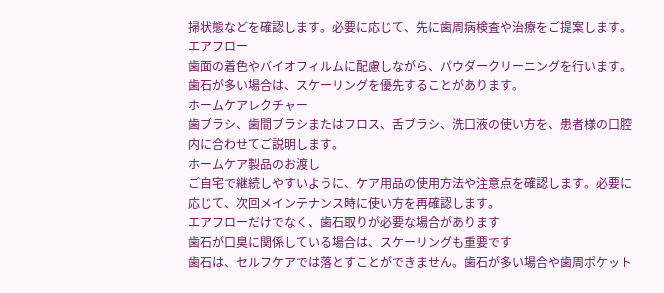掃状態などを確認します。必要に応じて、先に歯周病検査や治療をご提案します。
エアフロー
歯面の着色やバイオフィルムに配慮しながら、パウダークリーニングを行います。歯石が多い場合は、スケーリングを優先することがあります。
ホームケアレクチャー
歯ブラシ、歯間ブラシまたはフロス、舌ブラシ、洗口液の使い方を、患者様の口腔内に合わせてご説明します。
ホームケア製品のお渡し
ご自宅で継続しやすいように、ケア用品の使用方法や注意点を確認します。必要に応じて、次回メインテナンス時に使い方を再確認します。
エアフローだけでなく、歯石取りが必要な場合があります
歯石が口臭に関係している場合は、スケーリングも重要です
歯石は、セルフケアでは落とすことができません。歯石が多い場合や歯周ポケット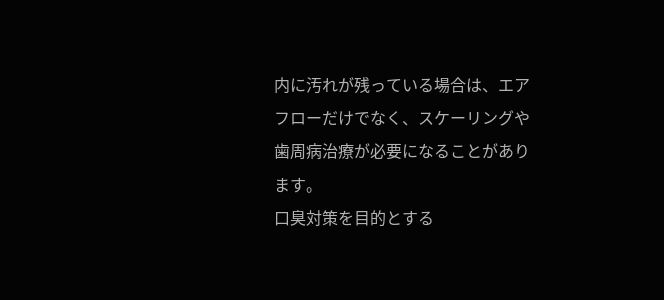内に汚れが残っている場合は、エアフローだけでなく、スケーリングや歯周病治療が必要になることがあります。
口臭対策を目的とする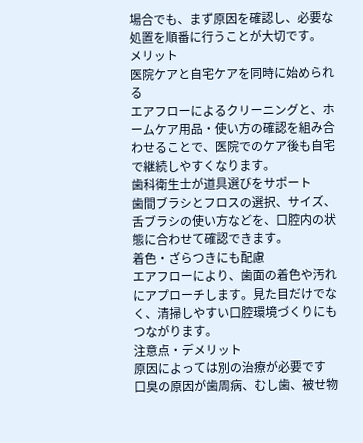場合でも、まず原因を確認し、必要な処置を順番に行うことが大切です。
メリット
医院ケアと自宅ケアを同時に始められる
エアフローによるクリーニングと、ホームケア用品・使い方の確認を組み合わせることで、医院でのケア後も自宅で継続しやすくなります。
歯科衛生士が道具選びをサポート
歯間ブラシとフロスの選択、サイズ、舌ブラシの使い方などを、口腔内の状態に合わせて確認できます。
着色・ざらつきにも配慮
エアフローにより、歯面の着色や汚れにアプローチします。見た目だけでなく、清掃しやすい口腔環境づくりにもつながります。
注意点・デメリット
原因によっては別の治療が必要です
口臭の原因が歯周病、むし歯、被せ物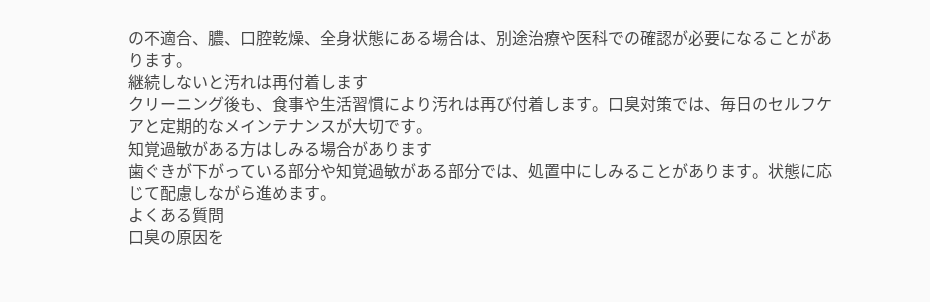の不適合、膿、口腔乾燥、全身状態にある場合は、別途治療や医科での確認が必要になることがあります。
継続しないと汚れは再付着します
クリーニング後も、食事や生活習慣により汚れは再び付着します。口臭対策では、毎日のセルフケアと定期的なメインテナンスが大切です。
知覚過敏がある方はしみる場合があります
歯ぐきが下がっている部分や知覚過敏がある部分では、処置中にしみることがあります。状態に応じて配慮しながら進めます。
よくある質問
口臭の原因を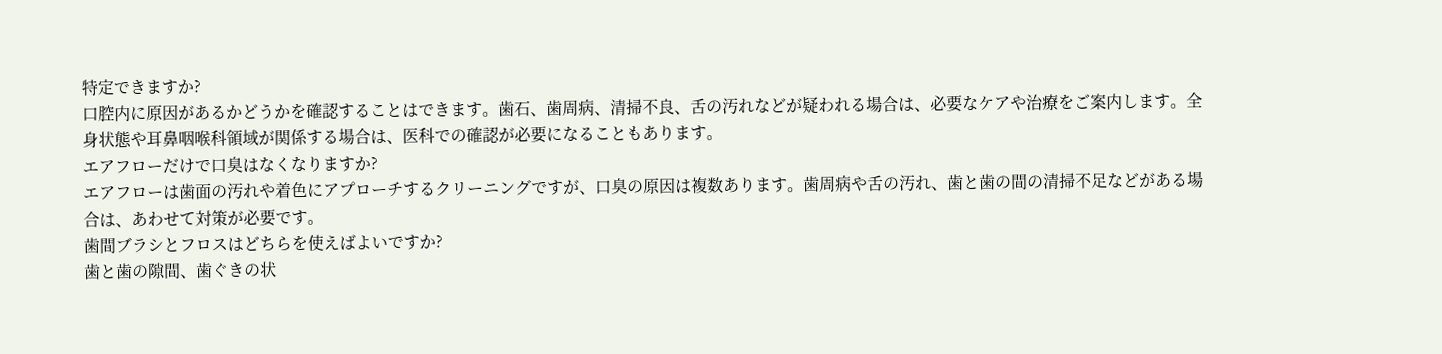特定できますか?
口腔内に原因があるかどうかを確認することはできます。歯石、歯周病、清掃不良、舌の汚れなどが疑われる場合は、必要なケアや治療をご案内します。全身状態や耳鼻咽喉科領域が関係する場合は、医科での確認が必要になることもあります。
エアフローだけで口臭はなくなりますか?
エアフローは歯面の汚れや着色にアプローチするクリーニングですが、口臭の原因は複数あります。歯周病や舌の汚れ、歯と歯の間の清掃不足などがある場合は、あわせて対策が必要です。
歯間ブラシとフロスはどちらを使えばよいですか?
歯と歯の隙間、歯ぐきの状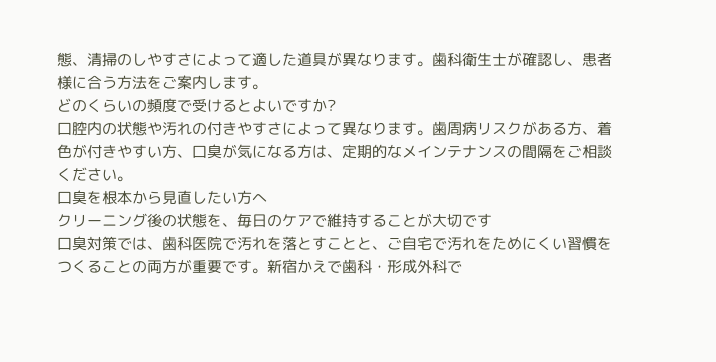態、清掃のしやすさによって適した道具が異なります。歯科衛生士が確認し、患者様に合う方法をご案内します。
どのくらいの頻度で受けるとよいですか?
口腔内の状態や汚れの付きやすさによって異なります。歯周病リスクがある方、着色が付きやすい方、口臭が気になる方は、定期的なメインテナンスの間隔をご相談ください。
口臭を根本から見直したい方へ
クリーニング後の状態を、毎日のケアで維持することが大切です
口臭対策では、歯科医院で汚れを落とすことと、ご自宅で汚れをためにくい習慣をつくることの両方が重要です。新宿かえで歯科・形成外科で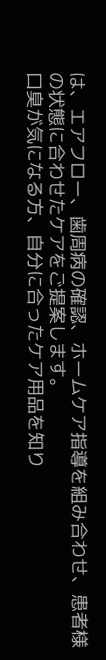は、エアフロー、歯周病の確認、ホームケア指導を組み合わせ、患者様の状態に合わせたケアをご提案します。
口臭が気になる方、自分に合ったケア用品を知り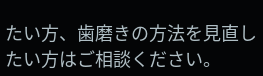たい方、歯磨きの方法を見直したい方はご相談ください。